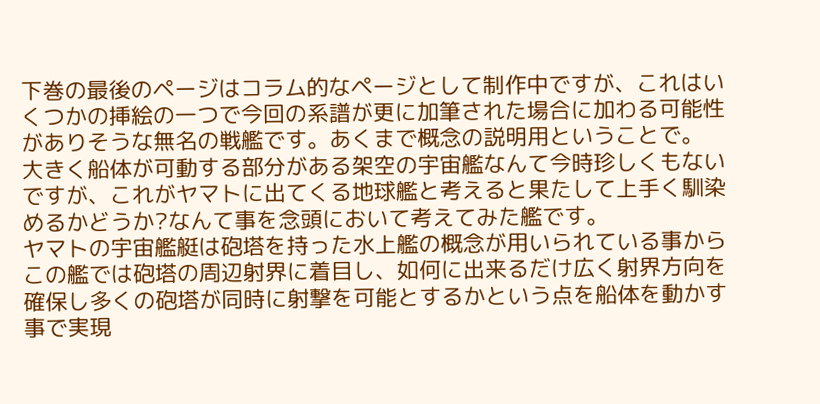下巻の最後のページはコラム的なページとして制作中ですが、これはいくつかの挿絵の一つで今回の系譜が更に加筆された場合に加わる可能性がありそうな無名の戦艦です。あくまで概念の説明用ということで。
大きく船体が可動する部分がある架空の宇宙艦なんて今時珍しくもないですが、これがヤマトに出てくる地球艦と考えると果たして上手く馴染めるかどうか?なんて事を念頭において考えてみた艦です。
ヤマトの宇宙艦艇は砲塔を持った水上艦の概念が用いられている事からこの艦では砲塔の周辺射界に着目し、如何に出来るだけ広く射界方向を確保し多くの砲塔が同時に射撃を可能とするかという点を船体を動かす事で実現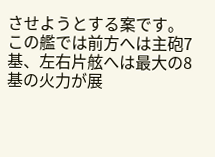させようとする案です。この艦では前方へは主砲7基、左右片舷へは最大の8基の火力が展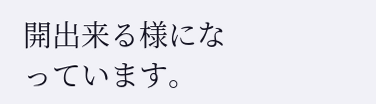開出来る様になっています。